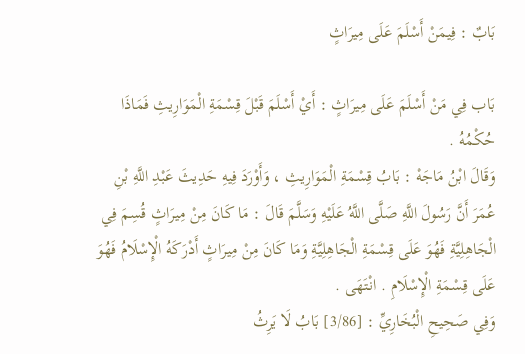بَابٌ : فِيمَنْ أَسْلَمَ عَلَى مِيرَاثٍ

بَاب فِي مَنْ أَسْلَمَ عَلَى مِيرَاثٍ : أَيْ أَسْلَمَ قَبْلَ قِسْمَةِ الْمَوَارِيثِ فَمَاذَا حُكْمُهُ .
وَقَالَ ابْنُ مَاجَهْ : بَابُ قِسْمَةِ الْمَوَارِيثِ ، وَأَوْرَدَ فِيهِ حَدِيثَ عَبْدِ اللَّهِ بْنِ عُمَرَ أَنَّ رَسُولَ اللَّهِ صَلَّى اللَّهُ عَلَيْهِ وَسَلَّمَ قَالَ : مَا كَانَ مِنْ مِيرَاثٍ قُسِمَ فِي الْجَاهِلِيَّةِ فَهُوَ عَلَى قِسْمَةِ الْجَاهِلِيَّةِ وَمَا كَانَ مِنْ مِيرَاثٍ أَدْرَكَهُ الْإِسْلَامُ فَهُوَ عَلَى قِسْمَةِ الْإِسْلَامِ . انْتَهَى .
وَفِي صَحِيحِ الْبُخَارِيِّ : [3/86] بَابُ لَا يَرِثُ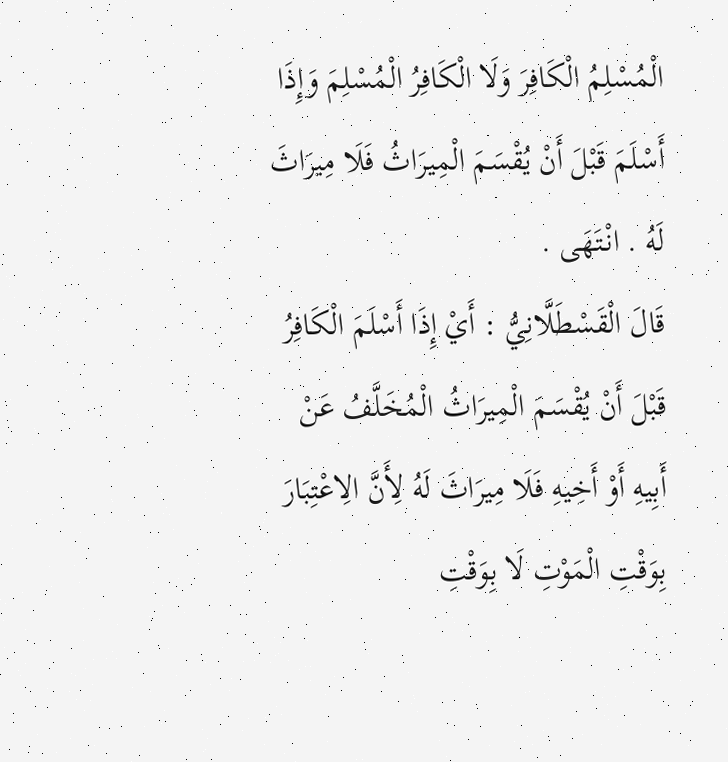الْمُسْلِمُ الْكَافِرَ وَلَا الْكَافِرُ الْمُسْلِمَ وَإِذَا أَسْلَمَ قَبْلَ أَنْ يُقْسَمَ الْمِيرَاثُ فَلَا مِيرَاثَ لَهُ . انْتَهَى .
قَالَ الْقَسْطَلَّانِيُّ : أَيْ إِذَا أَسْلَمَ الْكَافِرُ قَبْلَ أَنْ يُقْسَمَ الْمِيرَاثُ الْمُخَلَّفُ عَنْ أَبِيهِ أَوْ أَخِيهِ فَلَا مِيرَاثَ لَهُ لِأَنَّ الِاعْتِبَارَ بِوَقْتِ الْمَوْتِ لَا بِوَقْتِ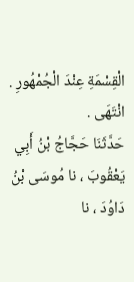الْقِسْمَةِ عِنْدَ الْجُمْهُورِ . انْتَهَى .
حَدَّثَنَا حَجَّاجُ بْنُ أَبِي يَعْقُوبَ ، نا مُوسَى بْنُ دَاوُدَ ، نا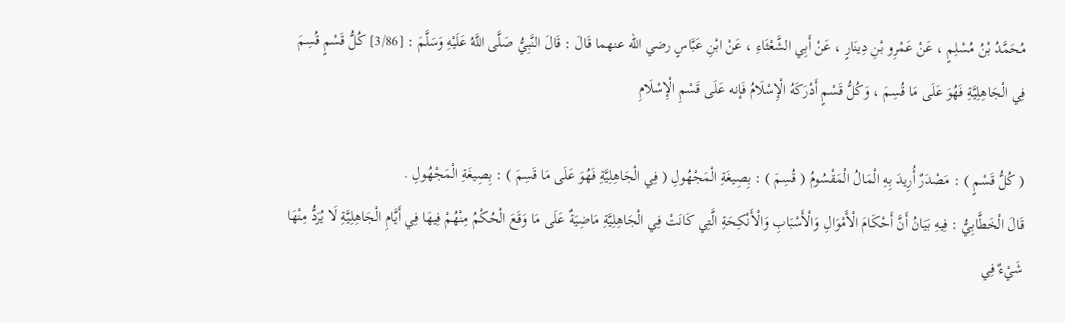مُحَمَّدُ بْنُ مُسْلِمٍ ، عَنْ عَمْرِو بْنِ دِينَارٍ ، عَنْ أَبِي الشَّعْثَاءِ ، عَنْ ابْنِ عَبَّاسٍ رضي الله عنهما قَالَ : قَالَ النَّبِيُّ صَلَّى اللَّهُ عَلَيْهِ وَسَلَّمَ : [3/86] كُلُّ قَسْمٍ قُسِمَ فِي الْجَاهِلِيَّةِ فَهُوَ عَلَى مَا قُسِمَ ، وَكُلُّ قَسْمٍ أَدْرَكَهُ الْإِسْلَامُ فَإنه عَلَى قَسْمِ الْإِسْلَامِ

( كُلُّ قَسْمٍ ) : مَصْدَرٌ أُرِيدَ بِهِ الْمَالُ الْمَقْسُومُ ( قُسِمَ ) : بِصِيغَةِ الْمَجْهُولِ ( فِي الْجَاهِلِيَّةِ فَهُوَ عَلَى مَا قَسِمَ ) : بِصِيغَةِ الْمَجْهُولِ .
قَالَ الْخَطَّابِيُّ : فِيهِ بَيَانُ أَنَّ أَحْكَامَ الْأَمْوَالِ وَالْأَسْبَابِ وَالْأَنْكِحَةِ الَّتِي كَانَتْ فِي الْجَاهِلِيَّةِ مَاضِيَةٌ عَلَى مَا وَقَعَ الْحُكْمُ مِنْهُمْ فِيهَا فِي أَيَّامِ الْجَاهِلِيَّةِ لَا يُرَدُّ مِنْهَا شَيْءٌ فِي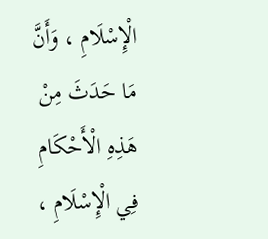الْإِسْلَامِ ، وَأَنَّ مَا حَدَثَ مِنْ هَذِهِ الْأَحْكَامِ فِي الْإِسْلَامِ ،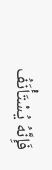فَإِنَّهُ يُسْتَأْنَفُ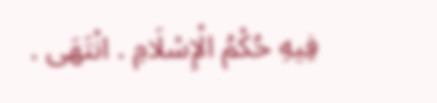فِيهِ حُكْمُ الْإِسْلَامِ . انْتَهَى .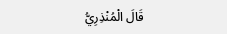قَالَ الْمُنْذِرِيُّ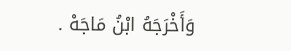وَأَخْرَجَهُ ابْنُ مَاجَهْ .